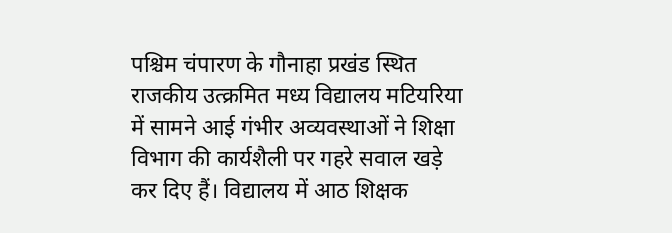पश्चिम चंपारण के गौनाहा प्रखंड स्थित राजकीय उत्क्रमित मध्य विद्यालय मटियरिया में सामने आई गंभीर अव्यवस्थाओं ने शिक्षा विभाग की कार्यशैली पर गहरे सवाल खड़े कर दिए हैं। विद्यालय में आठ शिक्षक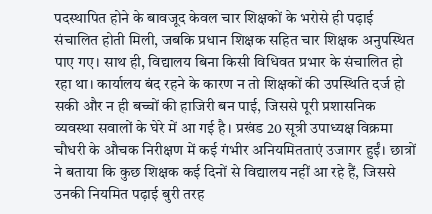पदस्थापित होने के बावजूद केवल चार शिक्षकों के भरोसे ही पढ़ाई संचालित होती मिली, जबकि प्रधान शिक्षक सहित चार शिक्षक अनुपस्थित पाए गए। साथ ही, विद्यालय बिना किसी विधिवत प्रभार के संचालित हो रहा था। कार्यालय बंद रहने के कारण न तो शिक्षकों की उपस्थिति दर्ज हो सकी और न ही बच्चों की हाजिरी बन पाई, जिससे पूरी प्रशासनिक व्यवस्था सवालों के घेरे में आ गई है। प्रखंड 20 सूत्री उपाध्यक्ष विक्रमा चौधरी के औचक निरीक्षण में कई गंभीर अनियमितताएं उजागर हुईं। छात्रों ने बताया कि कुछ शिक्षक कई दिनों से विद्यालय नहीं आ रहे हैं, जिससे उनकी नियमित पढ़ाई बुरी तरह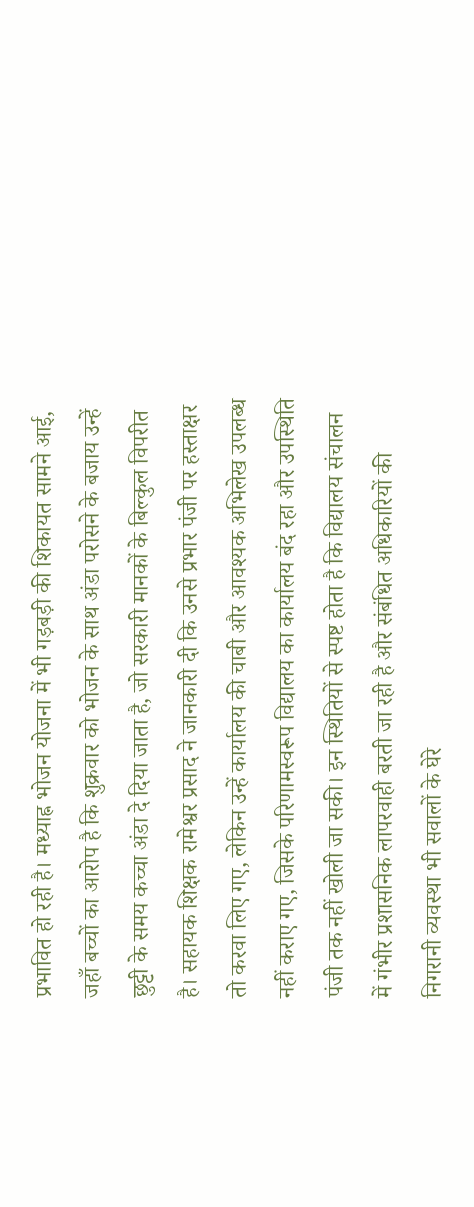प्रभावित हो रही है। मध्याह्न भोजन योजना में भी गड़बड़ी की शिकायत सामने आई, जहाँ बच्चों का आरोप है कि शुक्रवार को भोजन के साथ अंडा परोसने के बजाय उन्हें छुट्टी के समय कच्चा अंडा दे दिया जाता है, जो सरकारी मानकों के बिल्कुल विपरीत है। सहायक शिक्षक रामेश्वर प्रसाद ने जानकारी दी कि उनसे प्रभार पंजी पर हस्ताक्षर तो करवा लिए गए, लेकिन उन्हें कार्यालय की चाबी और आवश्यक अभिलेख उपलब्ध नहीं कराए गए, जिसके परिणामस्वरूप विद्यालय का कार्यालय बंद रहा और उपस्थिति पंजी तक नहीं खोली जा सकी। इन स्थितियों से स्पष्ट होता है कि विद्यालय संचालन में गंभीर प्रशासनिक लापरवाही बरती जा रही है और संबंधित अधिकारियों की निगरानी व्यवस्था भी सवालों के घेरे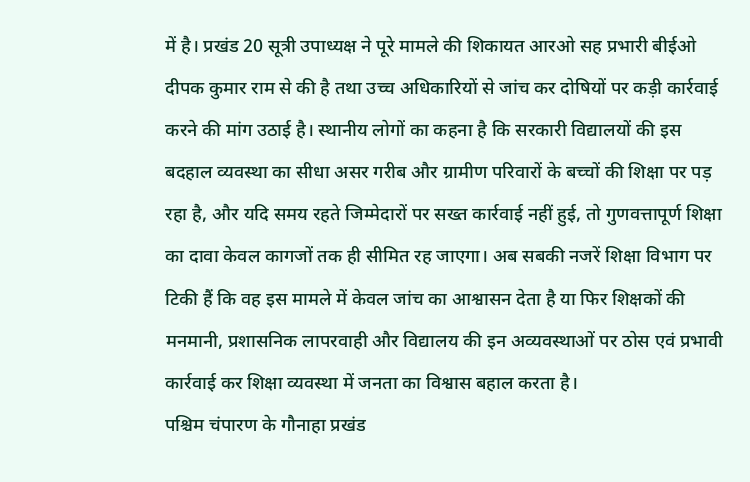में है। प्रखंड 20 सूत्री उपाध्यक्ष ने पूरे मामले की शिकायत आरओ सह प्रभारी बीईओ दीपक कुमार राम से की है तथा उच्च अधिकारियों से जांच कर दोषियों पर कड़ी कार्रवाई करने की मांग उठाई है। स्थानीय लोगों का कहना है कि सरकारी विद्यालयों की इस बदहाल व्यवस्था का सीधा असर गरीब और ग्रामीण परिवारों के बच्चों की शिक्षा पर पड़ रहा है, और यदि समय रहते जिम्मेदारों पर सख्त कार्रवाई नहीं हुई, तो गुणवत्तापूर्ण शिक्षा का दावा केवल कागजों तक ही सीमित रह जाएगा। अब सबकी नजरें शिक्षा विभाग पर टिकी हैं कि वह इस मामले में केवल जांच का आश्वासन देता है या फिर शिक्षकों की मनमानी, प्रशासनिक लापरवाही और विद्यालय की इन अव्यवस्थाओं पर ठोस एवं प्रभावी कार्रवाई कर शिक्षा व्यवस्था में जनता का विश्वास बहाल करता है।
पश्चिम चंपारण के गौनाहा प्रखंड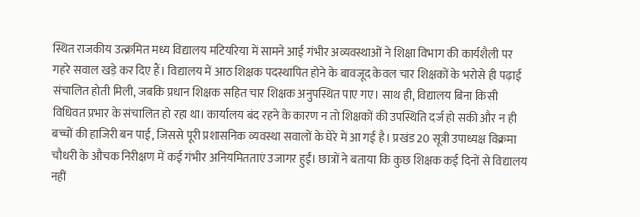स्थित राजकीय उत्क्रमित मध्य विद्यालय मटियरिया में सामने आई गंभीर अव्यवस्थाओं ने शिक्षा विभाग की कार्यशैली पर गहरे सवाल खड़े कर दिए हैं। विद्यालय में आठ शिक्षक पदस्थापित होने के बावजूद केवल चार शिक्षकों के भरोसे ही पढ़ाई संचालित होती मिली, जबकि प्रधान शिक्षक सहित चार शिक्षक अनुपस्थित पाए गए। साथ ही, विद्यालय बिना किसी विधिवत प्रभार के संचालित हो रहा था। कार्यालय बंद रहने के कारण न तो शिक्षकों की उपस्थिति दर्ज हो सकी और न ही बच्चों की हाजिरी बन पाई, जिससे पूरी प्रशासनिक व्यवस्था सवालों के घेरे में आ गई है। प्रखंड 20 सूत्री उपाध्यक्ष विक्रमा चौधरी के औचक निरीक्षण में कई गंभीर अनियमितताएं उजागर हुईं। छात्रों ने बताया कि कुछ शिक्षक कई दिनों से विद्यालय नहीं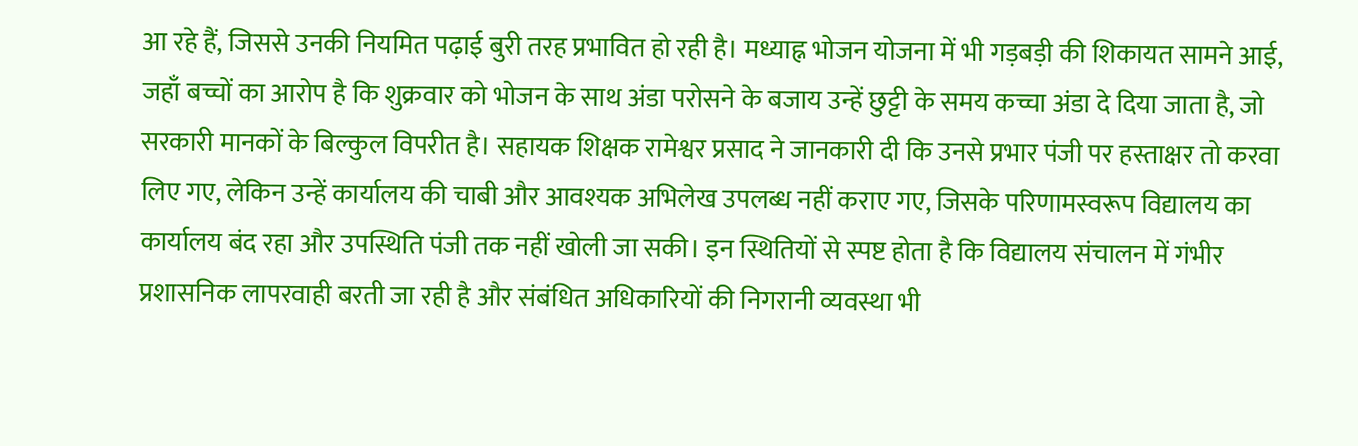आ रहे हैं, जिससे उनकी नियमित पढ़ाई बुरी तरह प्रभावित हो रही है। मध्याह्न भोजन योजना में भी गड़बड़ी की शिकायत सामने आई, जहाँ बच्चों का आरोप है कि शुक्रवार को भोजन के साथ अंडा परोसने के बजाय उन्हें छुट्टी के समय कच्चा अंडा दे दिया जाता है, जो सरकारी मानकों के बिल्कुल विपरीत है। सहायक शिक्षक रामेश्वर प्रसाद ने जानकारी दी कि उनसे प्रभार पंजी पर हस्ताक्षर तो करवा लिए गए, लेकिन उन्हें कार्यालय की चाबी और आवश्यक अभिलेख उपलब्ध नहीं कराए गए, जिसके परिणामस्वरूप विद्यालय का कार्यालय बंद रहा और उपस्थिति पंजी तक नहीं खोली जा सकी। इन स्थितियों से स्पष्ट होता है कि विद्यालय संचालन में गंभीर प्रशासनिक लापरवाही बरती जा रही है और संबंधित अधिकारियों की निगरानी व्यवस्था भी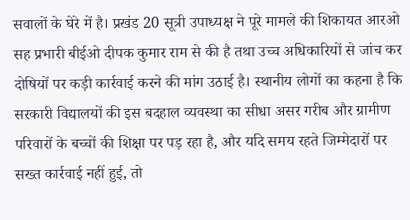सवालों के घेरे में है। प्रखंड 20 सूत्री उपाध्यक्ष ने पूरे मामले की शिकायत आरओ सह प्रभारी बीईओ दीपक कुमार राम से की है तथा उच्च अधिकारियों से जांच कर दोषियों पर कड़ी कार्रवाई करने की मांग उठाई है। स्थानीय लोगों का कहना है कि सरकारी विद्यालयों की इस बदहाल व्यवस्था का सीधा असर गरीब और ग्रामीण परिवारों के बच्चों की शिक्षा पर पड़ रहा है, और यदि समय रहते जिम्मेदारों पर सख्त कार्रवाई नहीं हुई, तो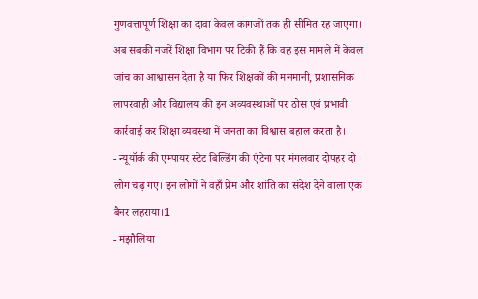गुणवत्तापूर्ण शिक्षा का दावा केवल कागजों तक ही सीमित रह जाएगा। अब सबकी नजरें शिक्षा विभाग पर टिकी हैं कि वह इस मामले में केवल जांच का आश्वासन देता है या फिर शिक्षकों की मनमानी, प्रशासनिक लापरवाही और विद्यालय की इन अव्यवस्थाओं पर ठोस एवं प्रभावी कार्रवाई कर शिक्षा व्यवस्था में जनता का विश्वास बहाल करता है।
- न्यूयॉर्क की एम्पायर स्टेट बिल्डिंग की एंटेना पर मंगलवार दोपहर दो लोग चढ़ गए। इन लोगों ने वहाँ प्रेम और शांति का संदेश देने वाला एक बैनर लहराया।1
- मझौलिया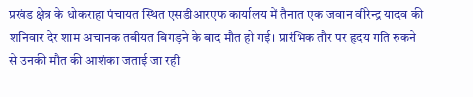प्रखंड क्षेत्र के धोकराहा पंचायत स्थित एसडीआरएफ कार्यालय में तैनात एक जवान वीरेन्द्र यादव की शनिवार देर शाम अचानक तबीयत बिगड़ने के बाद मौत हो गई। प्रारंभिक तौर पर हृदय गति रुकने से उनकी मौत की आशंका जताई जा रही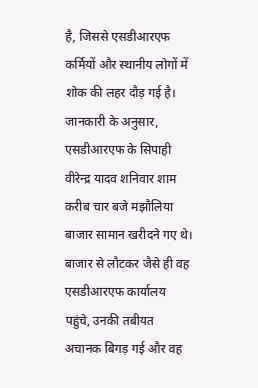है, जिससे एसडीआरएफ कर्मियों और स्थानीय लोगों में शोक की लहर दौड़ गई है। जानकारी के अनुसार, एसडीआरएफ के सिपाही वीरेन्द्र यादव शनिवार शाम करीब चार बजे मझौलिया बाजार सामान खरीदने गए थे। बाजार से लौटकर जैसे ही वह एसडीआरएफ कार्यालय पहुंचे, उनकी तबीयत अचानक बिगड़ गई और वह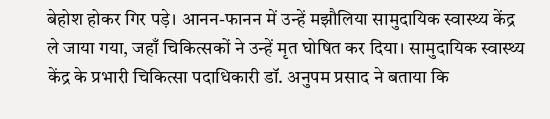बेहोश होकर गिर पड़े। आनन-फानन में उन्हें मझौलिया सामुदायिक स्वास्थ्य केंद्र ले जाया गया, जहाँ चिकित्सकों ने उन्हें मृत घोषित कर दिया। सामुदायिक स्वास्थ्य केंद्र के प्रभारी चिकित्सा पदाधिकारी डॉ. अनुपम प्रसाद ने बताया कि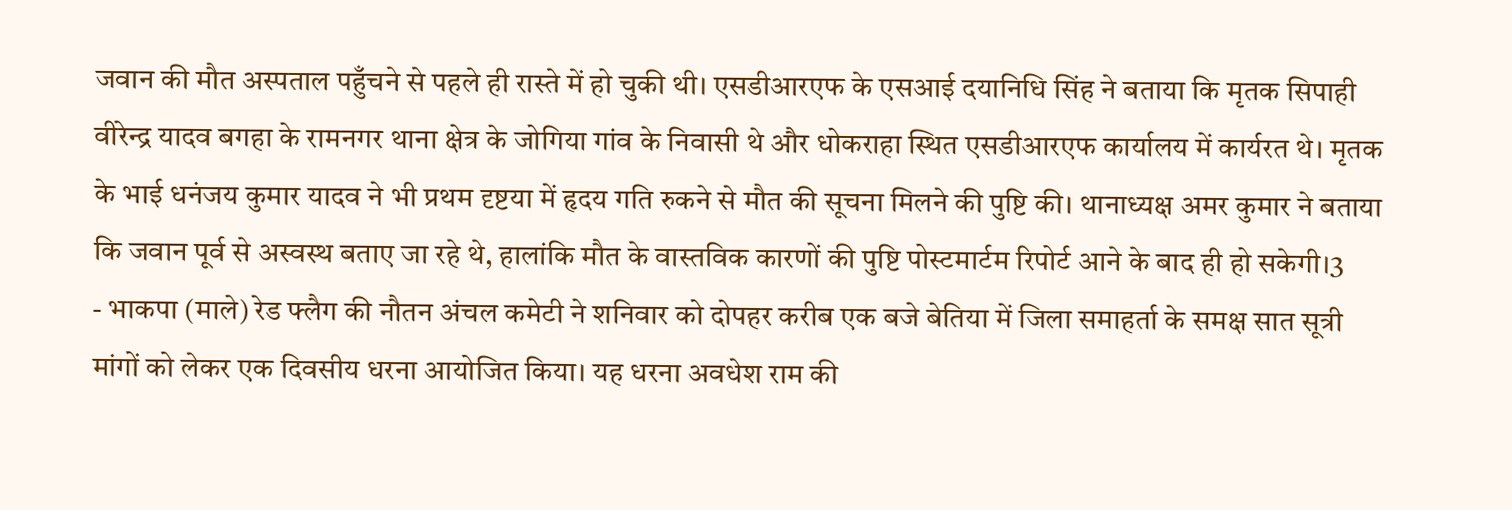जवान की मौत अस्पताल पहुँचने से पहले ही रास्ते में हो चुकी थी। एसडीआरएफ के एसआई दयानिधि सिंह ने बताया कि मृतक सिपाही वीरेन्द्र यादव बगहा के रामनगर थाना क्षेत्र के जोगिया गांव के निवासी थे और धोकराहा स्थित एसडीआरएफ कार्यालय में कार्यरत थे। मृतक के भाई धनंजय कुमार यादव ने भी प्रथम दृष्टया में हृदय गति रुकने से मौत की सूचना मिलने की पुष्टि की। थानाध्यक्ष अमर कुमार ने बताया कि जवान पूर्व से अस्वस्थ बताए जा रहे थे, हालांकि मौत के वास्तविक कारणों की पुष्टि पोस्टमार्टम रिपोर्ट आने के बाद ही हो सकेगी।3
- भाकपा (माले) रेड फ्लैग की नौतन अंचल कमेटी ने शनिवार को दोपहर करीब एक बजे बेतिया में जिला समाहर्ता के समक्ष सात सूत्री मांगों को लेकर एक दिवसीय धरना आयोजित किया। यह धरना अवधेश राम की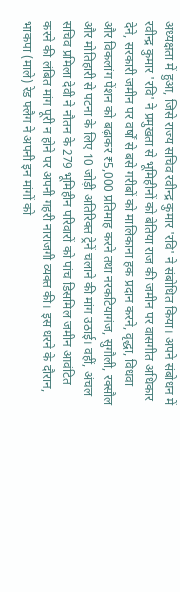अध्यक्षता में हुआ, जिसे राज्य सचिव रवीन्द्र कुमार 'रवि' ने संबोधित किया। अपने संबोधन में रवीन्द्र कुमार 'रवि' ने प्रमुखता से भूमिहीनों को बेतिया राज की जमीन पर वासगीत अधिकार देने, सरकारी जमीन पर वर्षों से बसे गरीबों को मालिकाना हक प्रदान करने, वृद्धा, विधवा और विकलांग पेंशन को बढ़ाकर ₹5,000 प्रतिमाह करने तथा नरकटियागंज, सुगौली, रक्सौल और मोतिहारी से पटना के लिए 10 जोड़ी अतिरिक्त ट्रेनें चलाने की मांग उठाई। वहीं, अंचल सचिव प्रमिला देवी ने नौतन के 279 भूमिहीन परिवारों को पांच डिसमिल जमीन आवंटित करने की लंबित मांग पूरी न होने पर अपनी गहरी नाराजगी व्यक्त की। इस धरने के दौरान, भाकपा (माले) रेड फ्लैग ने अपनी इन मांगों को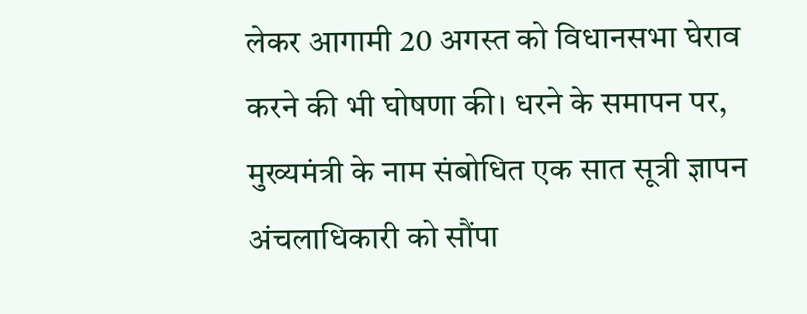लेकर आगामी 20 अगस्त को विधानसभा घेराव करने की भी घोषणा की। धरने के समापन पर, मुख्यमंत्री के नाम संबोधित एक सात सूत्री ज्ञापन अंचलाधिकारी को सौंपा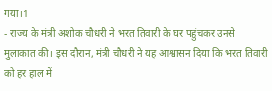गया।1
- राज्य के मंत्री अशोक चौधरी ने भरत तिवारी के घर पहुंचकर उनसे मुलाकात की। इस दौरान, मंत्री चौधरी ने यह आश्वासन दिया कि भरत तिवारी को हर हाल में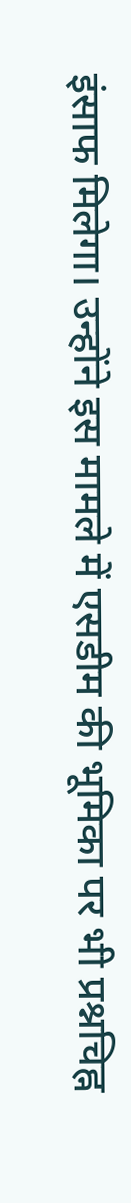इंसाफ मिलेगा। उन्होंने इस मामले में एसडीम की भूमिका पर भी प्रश्नचिह्न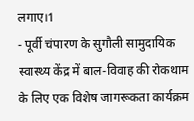लगाए।1
- पूर्वी चंपारण के सुगौली सामुदायिक स्वास्थ्य केंद्र में बाल-विवाह की रोकथाम के लिए एक विशेष जागरूकता कार्यक्रम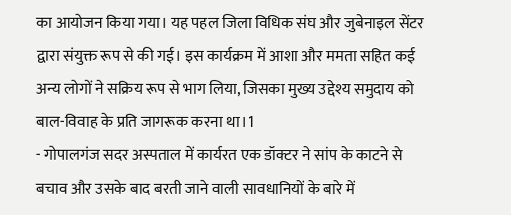का आयोजन किया गया। यह पहल जिला विधिक संघ और जुबेनाइल सेंटर द्वारा संयुक्त रूप से की गई। इस कार्यक्रम में आशा और ममता सहित कई अन्य लोगों ने सक्रिय रूप से भाग लिया, जिसका मुख्य उद्देश्य समुदाय को बाल-विवाह के प्रति जागरूक करना था।1
- गोपालगंज सदर अस्पताल में कार्यरत एक डॉक्टर ने सांप के काटने से बचाव और उसके बाद बरती जाने वाली सावधानियों के बारे में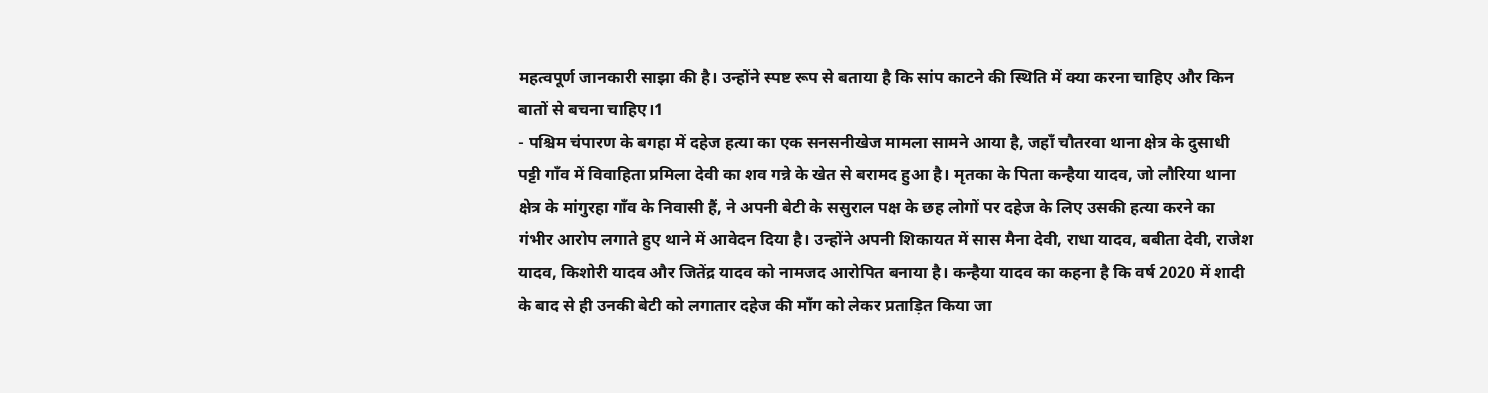महत्वपूर्ण जानकारी साझा की है। उन्होंने स्पष्ट रूप से बताया है कि सांप काटने की स्थिति में क्या करना चाहिए और किन बातों से बचना चाहिए।1
- पश्चिम चंपारण के बगहा में दहेज हत्या का एक सनसनीखेज मामला सामने आया है, जहाँ चौतरवा थाना क्षेत्र के दुसाधी पट्टी गाँव में विवाहिता प्रमिला देवी का शव गन्ने के खेत से बरामद हुआ है। मृतका के पिता कन्हैया यादव, जो लौरिया थाना क्षेत्र के मांगुरहा गाँव के निवासी हैं, ने अपनी बेटी के ससुराल पक्ष के छह लोगों पर दहेज के लिए उसकी हत्या करने का गंभीर आरोप लगाते हुए थाने में आवेदन दिया है। उन्होंने अपनी शिकायत में सास मैना देवी, राधा यादव, बबीता देवी, राजेश यादव, किशोरी यादव और जितेंद्र यादव को नामजद आरोपित बनाया है। कन्हैया यादव का कहना है कि वर्ष 2020 में शादी के बाद से ही उनकी बेटी को लगातार दहेज की माँग को लेकर प्रताड़ित किया जा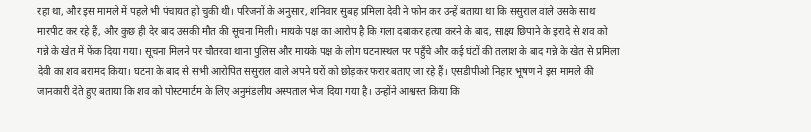रहा था, और इस मामले में पहले भी पंचायत हो चुकी थी। परिजनों के अनुसार, शनिवार सुबह प्रमिला देवी ने फोन कर उन्हें बताया था कि ससुराल वाले उसके साथ मारपीट कर रहे हैं, और कुछ ही देर बाद उसकी मौत की सूचना मिली। मायके पक्ष का आरोप है कि गला दबाकर हत्या करने के बाद, साक्ष्य छिपाने के इरादे से शव को गन्ने के खेत में फेंक दिया गया। सूचना मिलने पर चौतरवा थाना पुलिस और मायके पक्ष के लोग घटनास्थल पर पहुँचे और कई घंटों की तलाश के बाद गन्ने के खेत से प्रमिला देवी का शव बरामद किया। घटना के बाद से सभी आरोपित ससुराल वाले अपने घरों को छोड़कर फरार बताए जा रहे हैं। एसडीपीओ निहार भूषण ने इस मामले की जानकारी देते हुए बताया कि शव को पोस्टमार्टम के लिए अनुमंडलीय अस्पताल भेज दिया गया है। उन्होंने आश्वस्त किया कि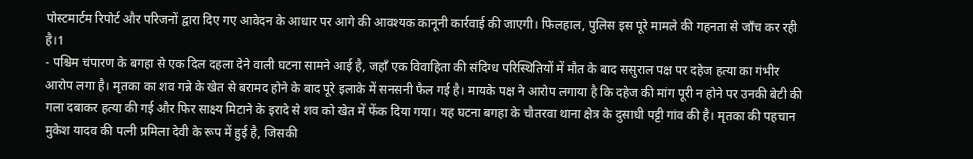पोस्टमार्टम रिपोर्ट और परिजनों द्वारा दिए गए आवेदन के आधार पर आगे की आवश्यक कानूनी कार्रवाई की जाएगी। फिलहाल, पुलिस इस पूरे मामले की गहनता से जाँच कर रही है।1
- पश्चिम चंपारण के बगहा से एक दिल दहला देने वाली घटना सामने आई है, जहाँ एक विवाहिता की संदिग्ध परिस्थितियों में मौत के बाद ससुराल पक्ष पर दहेज हत्या का गंभीर आरोप लगा है। मृतका का शव गन्ने के खेत से बरामद होने के बाद पूरे इलाके में सनसनी फैल गई है। मायके पक्ष ने आरोप लगाया है कि दहेज की मांग पूरी न होने पर उनकी बेटी की गला दबाकर हत्या की गई और फिर साक्ष्य मिटाने के इरादे से शव को खेत में फेंक दिया गया। यह घटना बगहा के चौतरवा थाना क्षेत्र के दुसाधी पट्टी गांव की है। मृतका की पहचान मुकेश यादव की पत्नी प्रमिला देवी के रूप में हुई है, जिसकी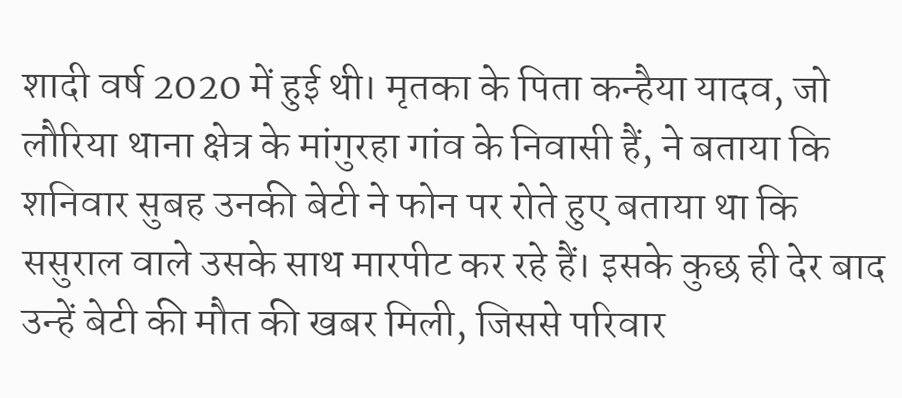शादी वर्ष 2020 में हुई थी। मृतका के पिता कन्हैया यादव, जो लौरिया थाना क्षेत्र के मांगुरहा गांव के निवासी हैं, ने बताया कि शनिवार सुबह उनकी बेटी ने फोन पर रोते हुए बताया था कि ससुराल वाले उसके साथ मारपीट कर रहे हैं। इसके कुछ ही देर बाद उन्हें बेटी की मौत की खबर मिली, जिससे परिवार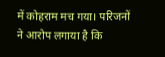में कोहराम मच गया। परिजनों ने आरोप लगाया है कि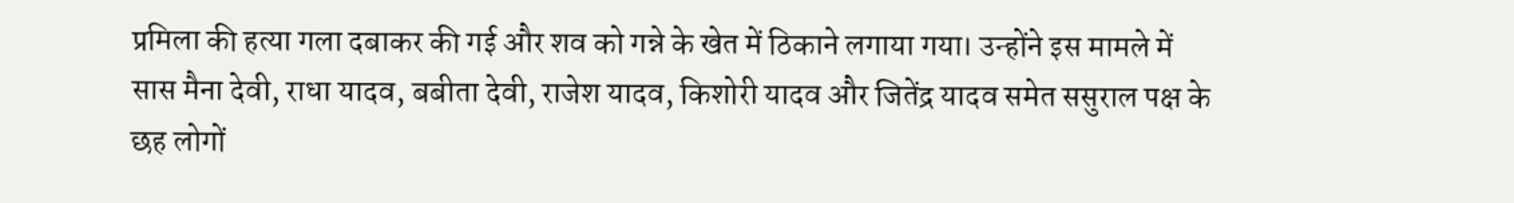प्रमिला की हत्या गला दबाकर की गई और शव को गन्ने के खेत में ठिकाने लगाया गया। उन्होंने इस मामले में सास मैना देवी, राधा यादव, बबीता देवी, राजेश यादव, किशोरी यादव और जितेंद्र यादव समेत ससुराल पक्ष के छह लोगों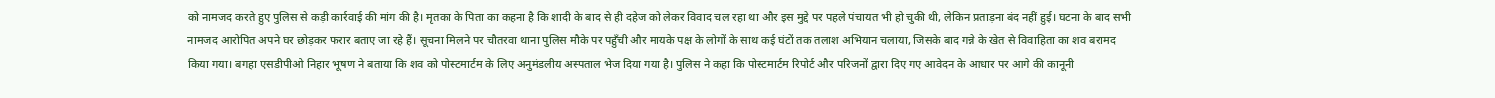को नामजद करते हुए पुलिस से कड़ी कार्रवाई की मांग की है। मृतका के पिता का कहना है कि शादी के बाद से ही दहेज को लेकर विवाद चल रहा था और इस मुद्दे पर पहले पंचायत भी हो चुकी थी, लेकिन प्रताड़ना बंद नहीं हुई। घटना के बाद सभी नामजद आरोपित अपने घर छोड़कर फरार बताए जा रहे हैं। सूचना मिलने पर चौतरवा थाना पुलिस मौके पर पहुँची और मायके पक्ष के लोगों के साथ कई घंटों तक तलाश अभियान चलाया, जिसके बाद गन्ने के खेत से विवाहिता का शव बरामद किया गया। बगहा एसडीपीओ निहार भूषण ने बताया कि शव को पोस्टमार्टम के लिए अनुमंडलीय अस्पताल भेज दिया गया है। पुलिस ने कहा कि पोस्टमार्टम रिपोर्ट और परिजनों द्वारा दिए गए आवेदन के आधार पर आगे की कानूनी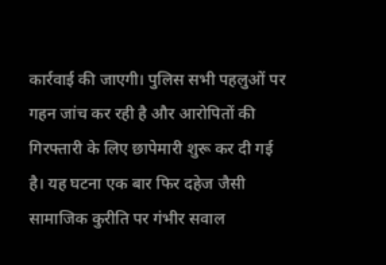कार्रवाई की जाएगी। पुलिस सभी पहलुओं पर गहन जांच कर रही है और आरोपितों की गिरफ्तारी के लिए छापेमारी शुरू कर दी गई है। यह घटना एक बार फिर दहेज जैसी सामाजिक कुरीति पर गंभीर सवाल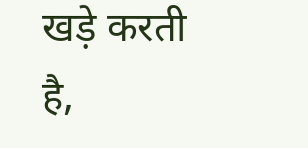खड़े करती है,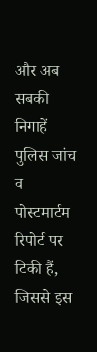और अब सबकी निगाहें पुलिस जांच व पोस्टमार्टम रिपोर्ट पर टिकी हैं, जिससे इस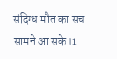संदिग्ध मौत का सच सामने आ सके।1